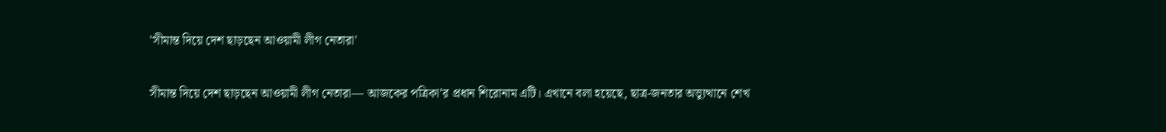'সীমান্ত দিয়ে দেশ ছাড়ছেন আওয়ামী লীগ নেতারা'

সীমান্ত দিয়ে দেশ ছাড়ছেন আওয়ামী লীগ নেতারা— আজকের পত্রিকা’র প্রধান শিরোনাম এটি। এখানে বলা হয়েছে, ছাত্র-জনতার অভ্যুত্থানে শেখ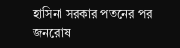হাসিনা সরকার পতনের পর জনরোষ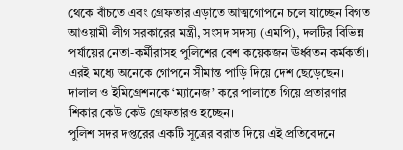থেকে বাঁচতে এবং গ্রেফতার এড়াতে আত্মগোপনে চলে যাচ্ছেন বিগত আওয়ামী লীগ সরকারের মন্ত্রী, সংসদ সদস্য (এমপি), দলটির বিভিন্ন পর্যায়ের নেতা-কর্মীরাসহ পুলিশের বেশ কয়েকজন ঊর্ধ্বতন কর্মকর্তা।
এরই মধ্যে অনেকে গোপনে সীমান্ত পাড়ি দিয়ে দেশ ছেড়েছেন। দালাল ও ইমিগ্রেশনকে ‘ম্যানেজ’ করে পালাতে গিয়ে প্রতারণার শিকার কেউ কেউ গ্রেফতারও হচ্ছেন।
পুলিশ সদর দপ্তরের একটি সূত্রের বরাত দিয়ে এই প্রতিবেদনে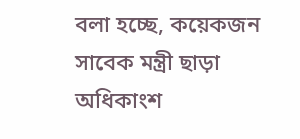বলা হচ্ছে, কয়েকজন সাবেক মন্ত্রী ছাড়া অধিকাংশ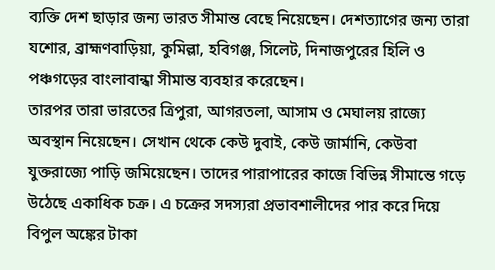ব্যক্তি দেশ ছাড়ার জন্য ভারত সীমান্ত বেছে নিয়েছেন। দেশত্যাগের জন্য তারা যশোর, ব্রাহ্মণবাড়িয়া, কুমিল্লা, হবিগঞ্জ, সিলেট, দিনাজপুরের হিলি ও পঞ্চগড়ের বাংলাবান্ধা সীমান্ত ব্যবহার করেছেন।
তারপর তারা ভারতের ত্রিপুরা, আগরতলা, আসাম ও মেঘালয় রাজ্যে অবস্থান নিয়েছেন। সেখান থেকে কেউ দুবাই, কেউ জার্মানি, কেউবা যুক্তরাজ্যে পাড়ি জমিয়েছেন। তাদের পারাপারের কাজে বিভিন্ন সীমান্তে গড়ে উঠেছে একাধিক চক্র। এ চক্রের সদস্যরা প্রভাবশালীদের পার করে দিয়ে বিপুল অঙ্কের টাকা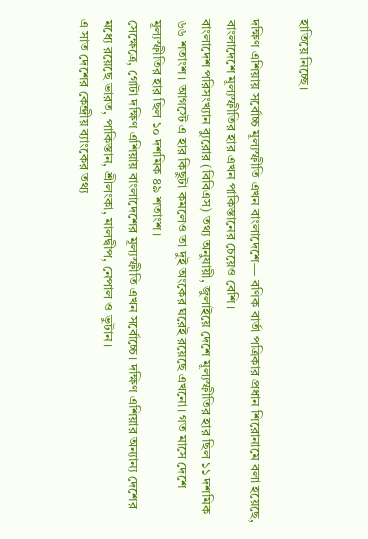হাতিয়ে নিচ্ছে।

দক্ষিণ এশিয়ায় সর্বোচ্চ মূল্যস্ফীতি এখন বাংলাদেশে— বণিক বার্তা পত্রিকার প্রধান শিরোনামে বলা হয়েছে, বাংলাদেশে মূল্যস্ফীতির হার এখন পাকিস্তানের চেয়েও বেশি।
বাংলাদেশ পরিসংখ্যান ব্যুরোর (বিবিএস) তথ্য অনুযায়ী, জুলাইয়ে দেশে মূল্যস্ফীতির হার ছিল ১১ দশমিক ৬৬ শতাংশ। আগস্টে এ হার কিছুটা কমলেও তা দুই অংকের ঘরেই রয়েছে এখনো। গত মাসে দেশে মূল্যস্ফীতির হার ছিল ১০ দশমিক ৪৯ শতাংশ।
সেক্ষেত্রে, গোটা দক্ষিণ এশিয়ায় বাংলাদেশের মূল্যস্ফীতি এখন সর্বোচ্চে। দক্ষিণ এশিয়ার অন্যান্য দেশের মধ্যে রয়েছে ভারত, পাকিস্তান, শ্রীলংকা, মালদ্বীপ, নেপাল ও ভুটান।
এ সাত দেশের কেন্দ্রীয় ব্যাংকের তথ্য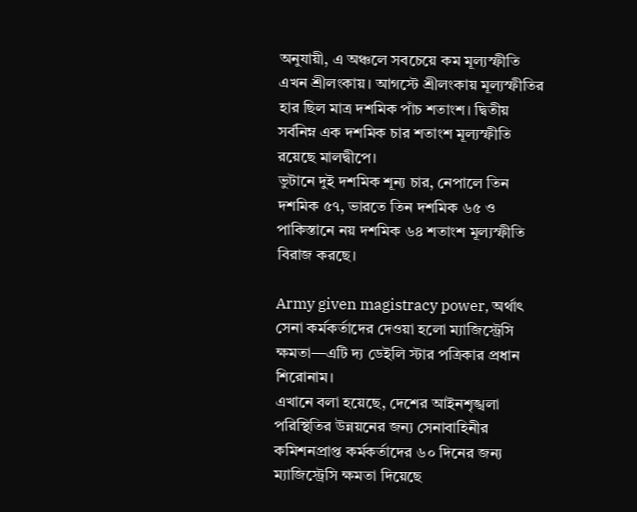অনুযায়ী, এ অঞ্চলে সবচেয়ে কম মূল্যস্ফীতি এখন শ্রীলংকায়। আগস্টে শ্রীলংকায় মূল্যস্ফীতির হার ছিল মাত্র দশমিক পাঁচ শতাংশ। দ্বিতীয় সর্বনিম্ন এক দশমিক চার শতাংশ মূল্যস্ফীতি রয়েছে মালদ্বীপে।
ভুটানে দুই দশমিক শূন্য চার, নেপালে তিন দশমিক ৫৭, ভারতে তিন দশমিক ৬৫ ও পাকিস্তানে নয় দশমিক ৬৪ শতাংশ মূল্যস্ফীতি বিরাজ করছে।

Army given magistracy power, অর্থাৎ সেনা কর্মকর্তাদের দেওয়া হলো ম্যাজিস্ট্রেসি ক্ষমতা—এটি দ্য ডেইলি স্টার পত্রিকার প্রধান শিরোনাম।
এখানে বলা হয়েছে, দেশের আইনশৃঙ্খলা পরিস্থিতির উন্নয়নের জন্য সেনাবাহিনীর কমিশনপ্রাপ্ত কর্মকর্তাদের ৬০ দিনের জন্য ম্যাজিস্ট্রেসি ক্ষমতা দিয়েছে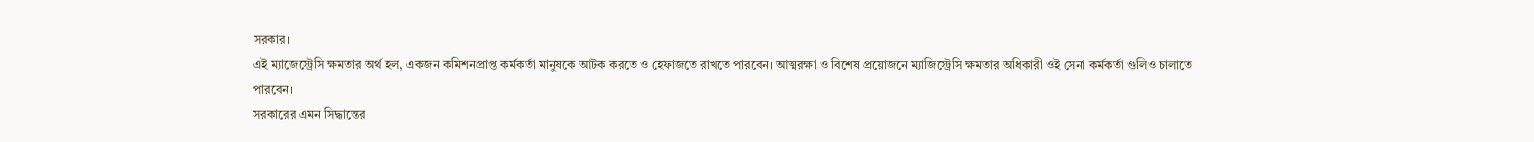সরকার।
এই ম্যাজেস্ট্রেসি ক্ষমতার অর্থ হল, একজন কমিশনপ্রাপ্ত কর্মকর্তা মানুষকে আটক করতে ও হেফাজতে রাখতে পারবেন। আত্মরক্ষা ও বিশেষ প্রয়োজনে ম্যাজিস্ট্রেসি ক্ষমতার অধিকারী ওই সেনা কর্মকর্তা গুলিও চালাতে পারবেন।
সরকারের এমন সিদ্ধান্তের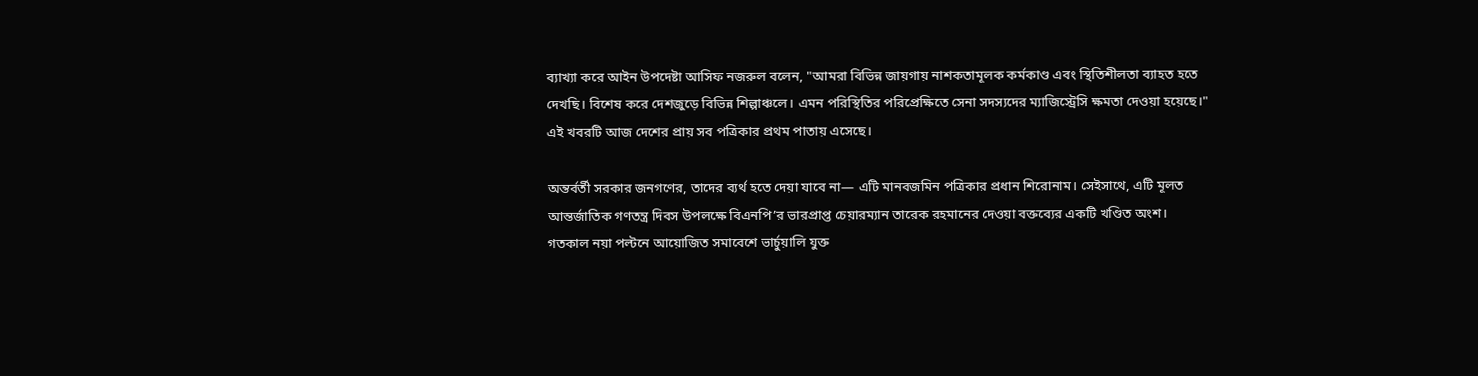ব্যাখ্যা করে আইন উপদেষ্টা আসিফ নজরুল বলেন, "আমরা বিভিন্ন জায়গায় নাশকতামূলক কর্মকাণ্ড এবং স্থিতিশীলতা ব্যাহত হতে দেখছি। বিশেষ করে দেশজুড়ে বিভিন্ন শিল্পাঞ্চলে। এমন পরিস্থিতির পরিপ্রেক্ষিতে সেনা সদস্যদের ম্যাজিস্ট্রেসি ক্ষমতা দেওয়া হয়েছে।"
এই খবরটি আজ দেশের প্রায় সব পত্রিকার প্রথম পাতায় এসেছে।

অন্তর্বর্তী সরকার জনগণের, তাদের ব্যর্থ হতে দেয়া যাবে না— এটি মানবজমিন পত্রিকার প্রধান শিরোনাম। সেইসাথে, এটি মূলত আন্তর্জাতিক গণতন্ত্র দিবস উপলক্ষে বিএনপি’র ভারপ্রাপ্ত চেয়ারম্যান তারেক রহমানের দেওয়া বক্তব্যের একটি খণ্ডিত অংশ।
গতকাল নয়া পল্টনে আয়োজিত সমাবেশে ভার্চুয়ালি যুক্ত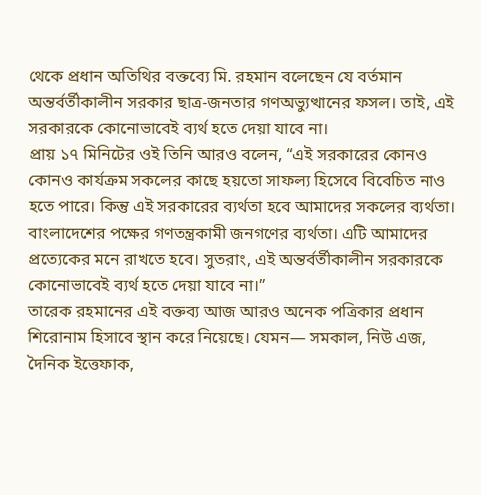থেকে প্রধান অতিথির বক্তব্যে মি. রহমান বলেছেন যে বর্তমান অন্তর্বর্তীকালীন সরকার ছাত্র-জনতার গণঅভ্যুত্থানের ফসল। তাই, এই সরকারকে কোনোভাবেই ব্যর্থ হতে দেয়া যাবে না।
প্রায় ১৭ মিনিটের ওই তিনি আরও বলেন, “এই সরকারের কোনও কোনও কার্যক্রম সকলের কাছে হয়তো সাফল্য হিসেবে বিবেচিত নাও হতে পারে। কিন্তু এই সরকারের ব্যর্থতা হবে আমাদের সকলের ব্যর্থতা। বাংলাদেশের পক্ষের গণতন্ত্রকামী জনগণের ব্যর্থতা। এটি আমাদের প্রত্যেকের মনে রাখতে হবে। সুতরাং, এই অন্তর্বর্তীকালীন সরকারকে কোনোভাবেই ব্যর্থ হতে দেয়া যাবে না।”
তারেক রহমানের এই বক্তব্য আজ আরও অনেক পত্রিকার প্রধান শিরোনাম হিসাবে স্থান করে নিয়েছে। যেমন— সমকাল, নিউ এজ, দৈনিক ইত্তেফাক,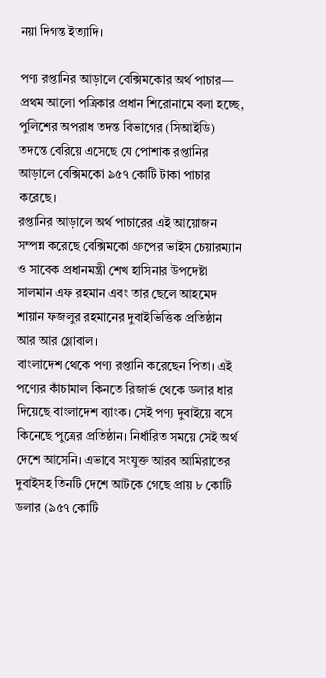নয়া দিগন্ত ইত্যাদি।

পণ্য রপ্তানির আড়ালে বেক্সিমকোর অর্থ পাচার— প্রথম আলো পত্রিকার প্রধান শিরোনামে বলা হচ্ছে, পুলিশের অপরাধ তদন্ত বিভাগের (সিআইডি) তদন্তে বেরিয়ে এসেছে যে পোশাক রপ্তানির আড়ালে বেক্সিমকো ৯৫৭ কোটি টাকা পাচার করেছে।
রপ্তানির আড়ালে অর্থ পাচারের এই আয়োজন সম্পন্ন করেছে বেক্সিমকো গ্রুপের ভাইস চেয়ারম্যান ও সাবেক প্রধানমন্ত্রী শেখ হাসিনার উপদেষ্টা সালমান এফ রহমান এবং তার ছেলে আহমেদ শায়ান ফজলুর রহমানের দুবাইভিত্তিক প্রতিষ্ঠান আর আর গ্লোবাল।
বাংলাদেশ থেকে পণ্য রপ্তানি করেছেন পিতা। এই পণ্যের কাঁচামাল কিনতে রিজার্ভ থেকে ডলার ধার দিয়েছে বাংলাদেশ ব্যাংক। সেই পণ্য দুবাইয়ে বসে কিনেছে পুত্রের প্রতিষ্ঠান। নির্ধারিত সময়ে সেই অর্থ দেশে আসেনি। এভাবে সংযুক্ত আরব আমিরাতের দুবাইসহ তিনটি দেশে আটকে গেছে প্রায় ৮ কোটি ডলার (৯৫৭ কোটি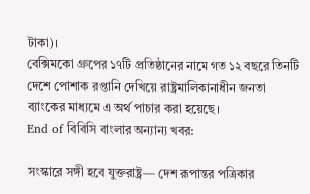টাকা)।
বেক্সিমকো গ্রুপের ১৭টি প্রতিষ্ঠানের নামে গত ১২ বছরে তিনটি দেশে পোশাক রপ্তানি দেখিয়ে রাষ্ট্রমালিকানাধীন জনতা ব্যাংকের মাধ্যমে এ অর্থ পাচার করা হয়েছে।
End of বিবিসি বাংলার অন্যান্য খবর:

সংস্কারে সঙ্গী হবে যুক্তরাষ্ট্র— দেশ রূপান্তর পত্রিকার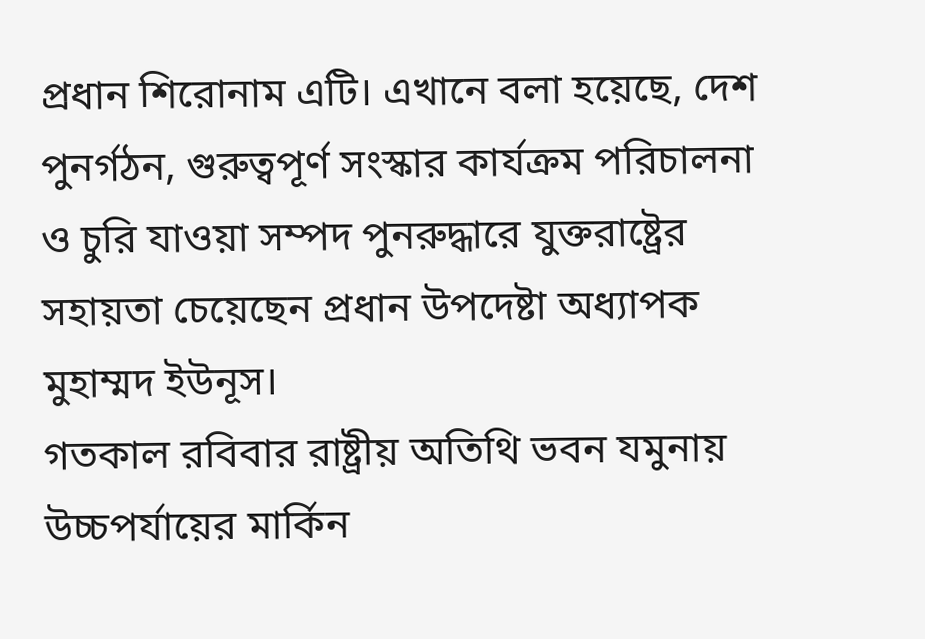প্রধান শিরোনাম এটি। এখানে বলা হয়েছে, দেশ পুনর্গঠন, গুরুত্বপূর্ণ সংস্কার কার্যক্রম পরিচালনা ও চুরি যাওয়া সম্পদ পুনরুদ্ধারে যুক্তরাষ্ট্রের সহায়তা চেয়েছেন প্রধান উপদেষ্টা অধ্যাপক মুহাম্মদ ইউনূস।
গতকাল রবিবার রাষ্ট্রীয় অতিথি ভবন যমুনায় উচ্চপর্যায়ের মার্কিন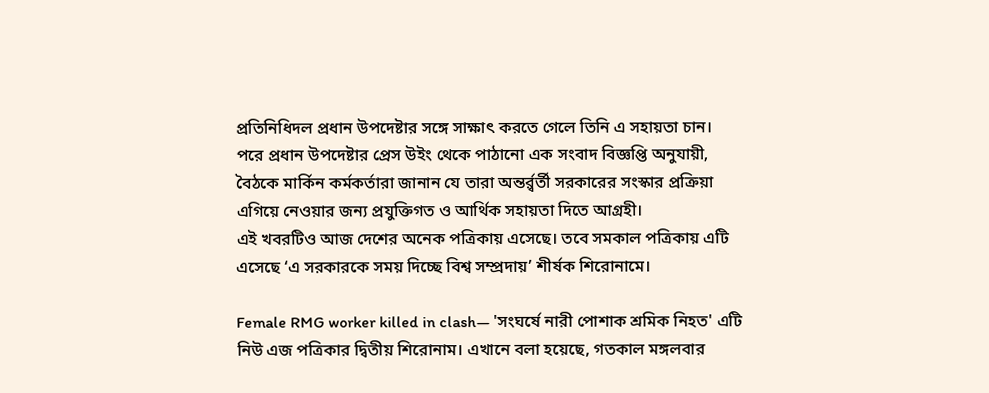প্রতিনিধিদল প্রধান উপদেষ্টার সঙ্গে সাক্ষাৎ করতে গেলে তিনি এ সহায়তা চান।
পরে প্রধান উপদেষ্টার প্রেস উইং থেকে পাঠানো এক সংবাদ বিজ্ঞপ্তি অনুযায়ী, বৈঠকে মার্কিন কর্মকর্তারা জানান যে তারা অন্তর্র্বর্তী সরকারের সংস্কার প্রক্রিয়া এগিয়ে নেওয়ার জন্য প্রযুক্তিগত ও আর্থিক সহায়তা দিতে আগ্রহী।
এই খবরটিও আজ দেশের অনেক পত্রিকায় এসেছে। তবে সমকাল পত্রিকায় এটি এসেছে ‘এ সরকারকে সময় দিচ্ছে বিশ্ব সম্প্রদায়’ শীর্ষক শিরোনামে।

Female RMG worker killed in clash— 'সংঘর্ষে নারী পোশাক শ্রমিক নিহত' এটি নিউ এজ পত্রিকার দ্বিতীয় শিরোনাম। এখানে বলা হয়েছে, গতকাল মঙ্গলবার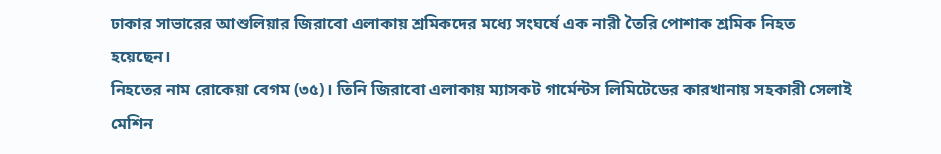ঢাকার সাভারের আশুলিয়ার জিরাবো এলাকায় শ্রমিকদের মধ্যে সংঘর্ষে এক নারী তৈরি পোশাক শ্রমিক নিহত হয়েছেন।
নিহতের নাম রোকেয়া বেগম (৩৫)। তিনি জিরাবো এলাকায় ম্যাসকট গার্মেন্টস লিমিটেডের কারখানায় সহকারী সেলাই মেশিন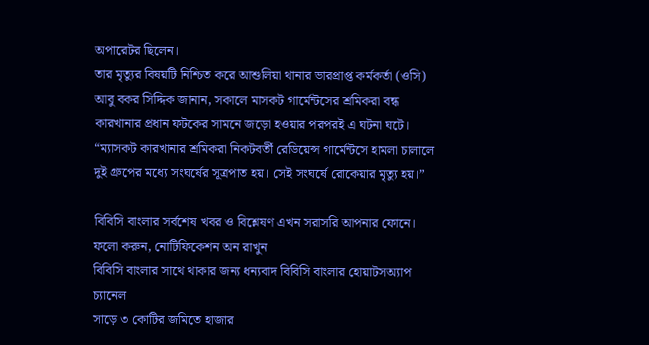অপারেটর ছিলেন।
তার মৃত্যুর বিষয়টি নিশ্চিত করে আশুলিয়া থানার ভারপ্রাপ্ত কর্মকর্তা (ওসি) আবু বকর সিদ্দিক জানান, সকালে মাসকট গার্মেন্টসের শ্রমিকরা বন্ধ কারখানার প্রধান ফটকের সামনে জড়ো হওয়ার পরপরই এ ঘটনা ঘটে।
“ম্যাসকট কারখানার শ্রমিকরা নিকটবর্তী রেডিয়েন্স গার্মেন্টসে হামলা চালালে দুই গ্রুপের মধ্যে সংঘর্ষের সূত্রপাত হয়। সেই সংঘর্ষে রোকেয়ার মৃত্যু হয়।”

বিবিসি বাংলার সর্বশেষ খবর ও বিশ্লেষণ এখন সরাসরি আপনার ফোনে।
ফলো করুন, নোটিফিকেশন অন রাখুন
বিবিসি বাংলার সাথে থাকার জন্য ধন্যবাদ বিবিসি বাংলার হোয়াটসঅ্যাপ চ্যানেল
সাড়ে ৩ কোটির জমিতে হাজার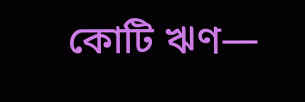কোটি ঋণ—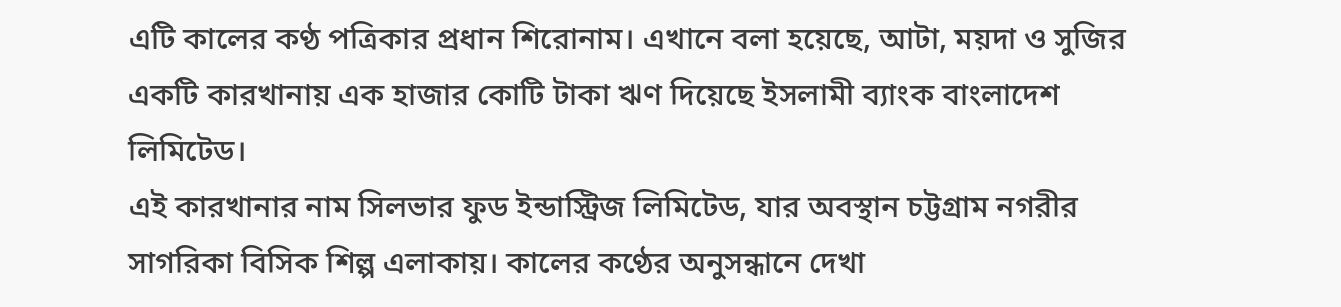এটি কালের কণ্ঠ পত্রিকার প্রধান শিরোনাম। এখানে বলা হয়েছে, আটা, ময়দা ও সুজির একটি কারখানায় এক হাজার কোটি টাকা ঋণ দিয়েছে ইসলামী ব্যাংক বাংলাদেশ লিমিটেড।
এই কারখানার নাম সিলভার ফুড ইন্ডাস্ট্রিজ লিমিটেড, যার অবস্থান চট্টগ্রাম নগরীর সাগরিকা বিসিক শিল্প এলাকায়। কালের কণ্ঠের অনুসন্ধানে দেখা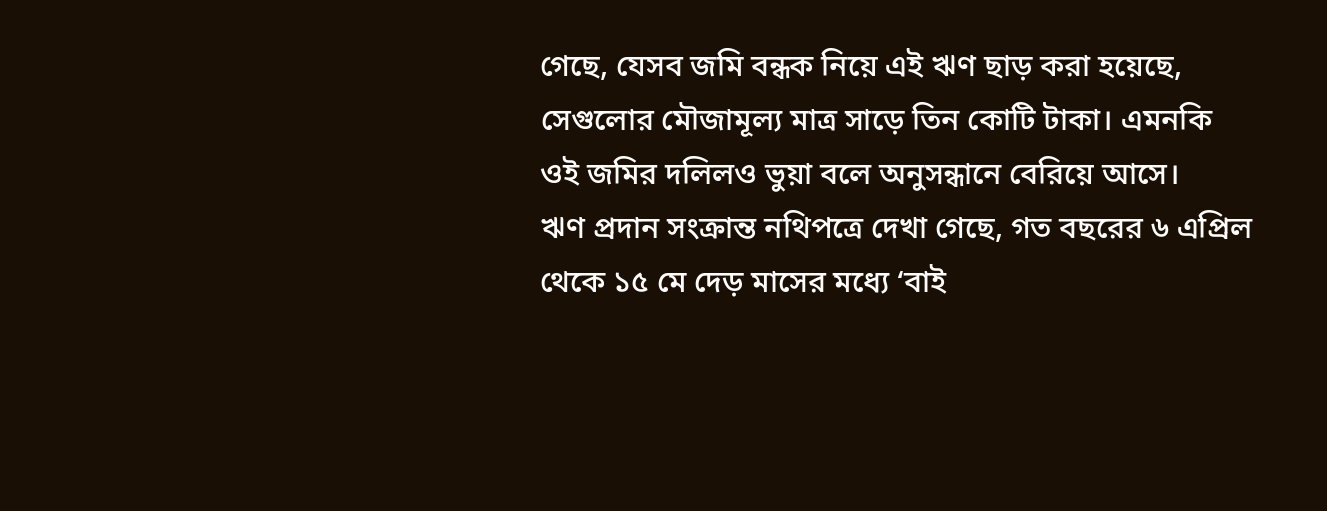গেছে, যেসব জমি বন্ধক নিয়ে এই ঋণ ছাড় করা হয়েছে, সেগুলোর মৌজামূল্য মাত্র সাড়ে তিন কোটি টাকা। এমনকি ওই জমির দলিলও ভুয়া বলে অনুসন্ধানে বেরিয়ে আসে।
ঋণ প্রদান সংক্রান্ত নথিপত্রে দেখা গেছে, গত বছরের ৬ এপ্রিল থেকে ১৫ মে দেড় মাসের মধ্যে ‘বাই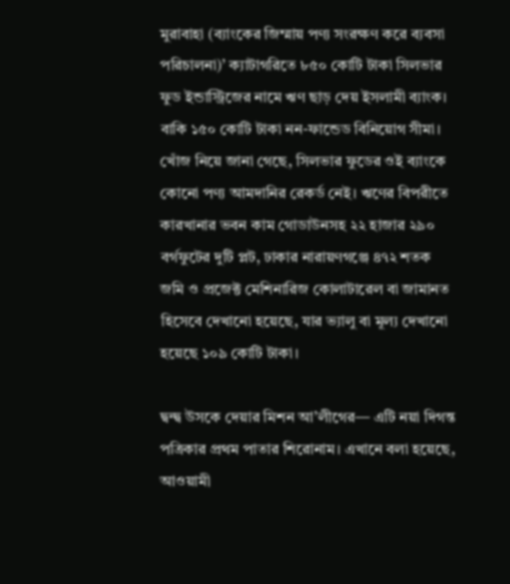মুরাবাহা (ব্যাংকের জিম্মায় পণ্য সংরক্ষণ করে ব্যবসা পরিচালনা)’ ক্যাটাগরিতে ৮৫০ কোটি টাকা সিলভার ফুড ইন্ডাস্ট্রিজের নামে ঋণ ছাড় দেয় ইসলামী ব্যাংক। বাকি ১৫০ কোটি টাকা নন-ফান্ডেড বিনিয়োগ সীমা।
খোঁজ নিয়ে জানা গেছে, সিলভার ফুডের ওই ব্যাংকে কোনো পণ্য আমদানির রেকর্ড নেই। ঋণের বিপরীতে কারখানার ভবন কাম গোডাউনসহ ২২ হাজার ২৯০ বর্গফুটের দুটি প্লট, ঢাকার নারায়ণগঞ্জে ৪৭২ শতক জমি ও প্রজেক্ট মেশিনারিজ কোলাটারেল বা জামানত হিসেবে দেখানো হয়েছে, যার ভ্যালু বা মূল্য দেখানো হয়েছে ১০৯ কোটি টাকা।

দ্বন্দ্ব উসকে দেয়ার মিশন আ’লীগের— এটি নয়া দিগন্ত পত্রিকার প্রথম পাতার শিরোনাম। এখানে বলা হয়েছে, আওয়ামী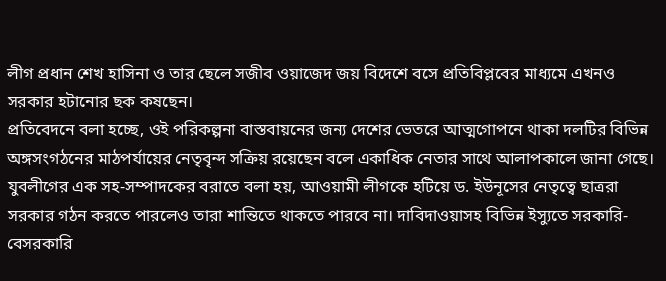লীগ প্রধান শেখ হাসিনা ও তার ছেলে সজীব ওয়াজেদ জয় বিদেশে বসে প্রতিবিপ্লবের মাধ্যমে এখনও সরকার হটানোর ছক কষছেন।
প্রতিবেদনে বলা হচ্ছে, ওই পরিকল্পনা বাস্তবায়নের জন্য দেশের ভেতরে আত্মগোপনে থাকা দলটির বিভিন্ন অঙ্গসংগঠনের মাঠপর্যায়ের নেতৃবৃন্দ সক্রিয় রয়েছেন বলে একাধিক নেতার সাথে আলাপকালে জানা গেছে।
যুবলীগের এক সহ-সম্পাদকের বরাতে বলা হয়, আওয়ামী লীগকে হটিয়ে ড. ইউনূসের নেতৃত্বে ছাত্ররা সরকার গঠন করতে পারলেও তারা শান্তিতে থাকতে পারবে না। দাবিদাওয়াসহ বিভিন্ন ইস্যুতে সরকারি-বেসরকারি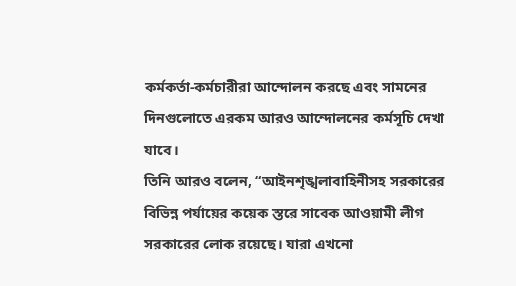কর্মকর্তা-কর্মচারীরা আন্দোলন করছে এবং সামনের দিনগুলোতে এরকম আরও আন্দোলনের কর্মসূচি দেখা যাবে।
তিনি আরও বলেন, “আইনশৃঙ্খলাবাহিনীসহ সরকারের বিভিন্ন পর্যায়ের কয়েক স্তরে সাবেক আওয়ামী লীগ সরকারের লোক রয়েছে। যারা এখনো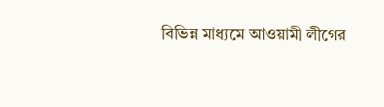বিভিন্ন মাধ্যমে আওয়ামী লীগের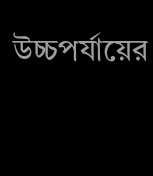উচ্চপর্যায়ের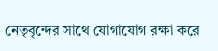নেতৃবৃন্দের সাথে যোগাযোগ রক্ষা করে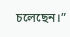চলেছেন।”